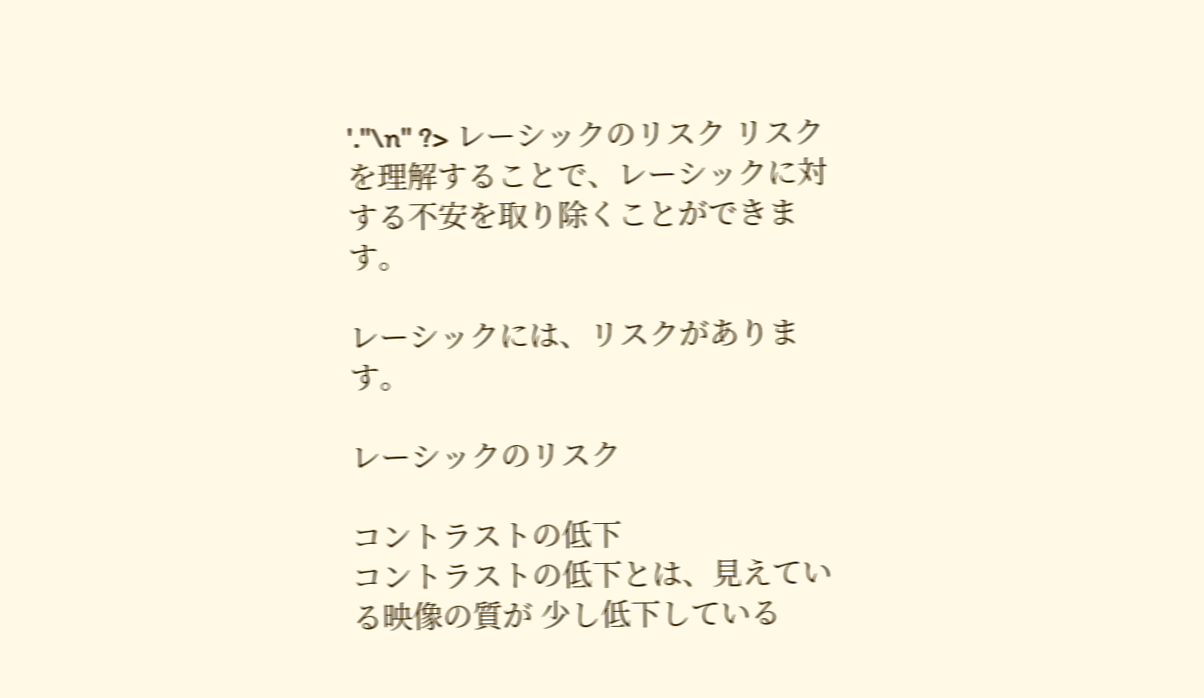'."\n" ?> レーシックのリスク リスクを理解することで、レーシックに対する不安を取り除くことができます。

レーシックには、リスクがあります。

レーシックのリスク

コントラストの低下
コントラストの低下とは、見えている映像の質が 少し低下している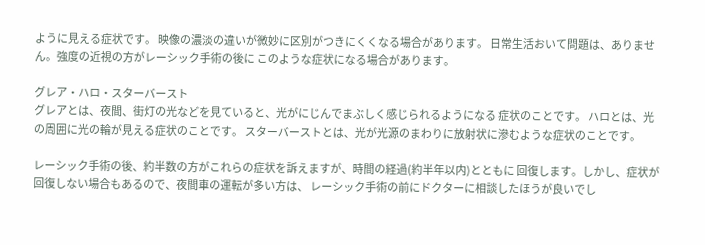ように見える症状です。 映像の濃淡の違いが微妙に区別がつきにくくなる場合があります。 日常生活おいて問題は、ありません。強度の近視の方がレーシック手術の後に このような症状になる場合があります。

グレア・ハロ・スターバースト
グレアとは、夜間、街灯の光などを見ていると、光がにじんでまぶしく感じられるようになる 症状のことです。 ハロとは、光の周囲に光の輪が見える症状のことです。 スターバーストとは、光が光源のまわりに放射状に滲むような症状のことです。

レーシック手術の後、約半数の方がこれらの症状を訴えますが、時間の経過(約半年以内)とともに 回復します。しかし、症状が回復しない場合もあるので、夜間車の運転が多い方は、 レーシック手術の前にドクターに相談したほうが良いでし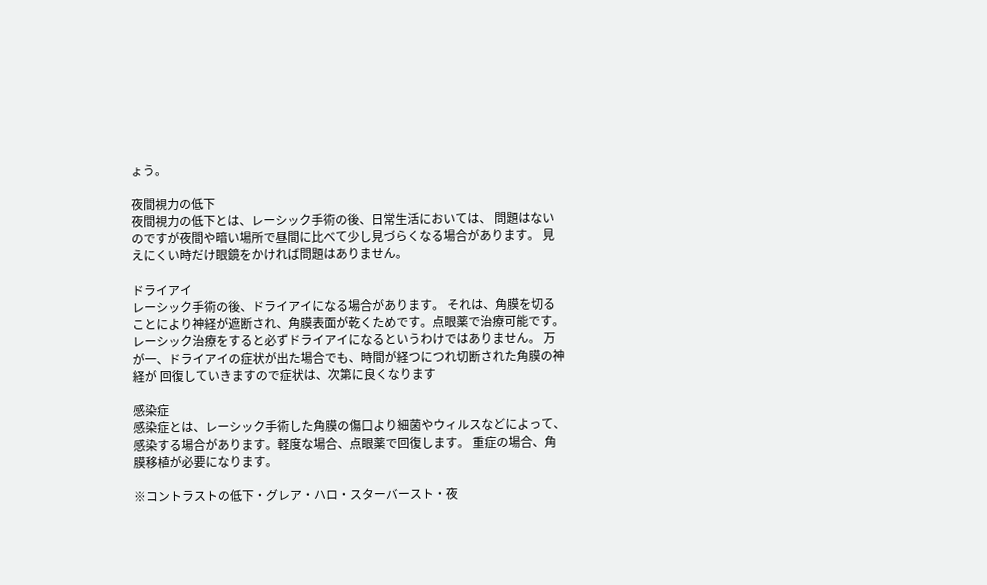ょう。

夜間視力の低下
夜間視力の低下とは、レーシック手術の後、日常生活においては、 問題はないのですが夜間や暗い場所で昼間に比べて少し見づらくなる場合があります。 見えにくい時だけ眼鏡をかければ問題はありません。

ドライアイ
レーシック手術の後、ドライアイになる場合があります。 それは、角膜を切ることにより神経が遮断され、角膜表面が乾くためです。点眼薬で治療可能です。 レーシック治療をすると必ずドライアイになるというわけではありません。 万が一、ドライアイの症状が出た場合でも、時間が経つにつれ切断された角膜の神経が 回復していきますので症状は、次第に良くなります

感染症
感染症とは、レーシック手術した角膜の傷口より細菌やウィルスなどによって、感染する場合があります。軽度な場合、点眼薬で回復します。 重症の場合、角膜移植が必要になります。

※コントラストの低下・グレア・ハロ・スターバースト・夜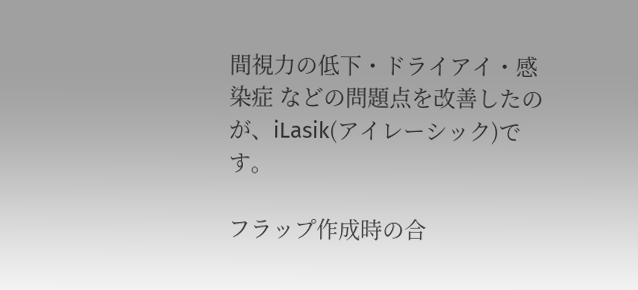間視力の低下・ドライアイ・感染症 などの問題点を改善したのが、iLasik(アイレーシック)です。

フラップ作成時の合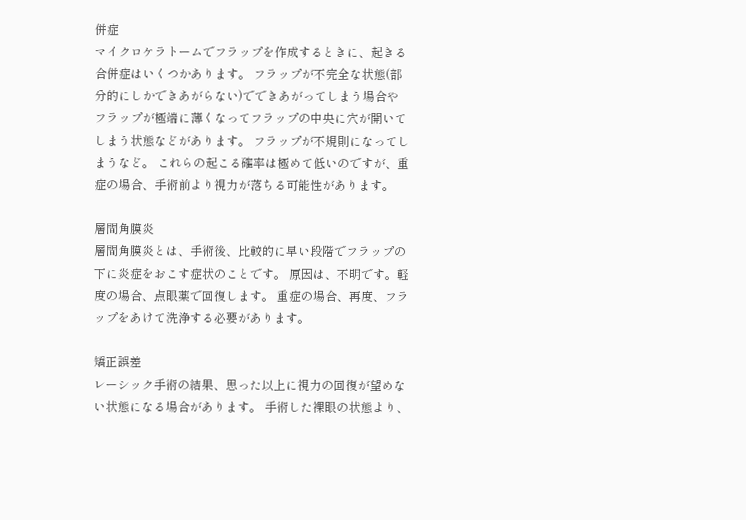併症
マイクロケラトームでフラップを作成するときに、起きる合併症はいくつかあります。 フラップが不完全な状態(部分的にしかできあがらない)でできあがってしまう場合や フラップが極端に薄くなってフラップの中央に穴が開いてしまう状態などがあります。 フラップが不規則になってしまうなど。 これらの起こる確率は極めて低いのですが、重症の場合、手術前より視力が落ちる可能性があります。

層間角膜炎
層間角膜炎とは、手術後、比較的に早い段階でフラップの下に炎症をおこす症状のことです。 原因は、不明です。軽度の場合、点眼薬で回復します。 重症の場合、再度、フラップをあけて洗浄する必要があります。

矯正誤差
レーシック手術の結果、思った以上に視力の回復が望めない状態になる場合があります。 手術した裸眼の状態より、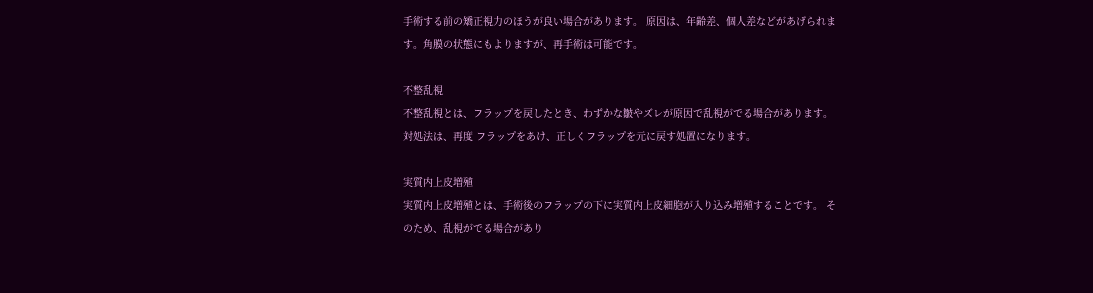手術する前の矯正視力のほうが良い場合があります。 原因は、年齢差、個人差などがあげられます。角膜の状態にもよりますが、再手術は可能です。

不整乱視
不整乱視とは、フラップを戻したとき、わずかな皺やズレが原因で乱視がでる場合があります。 対処法は、再度 フラップをあけ、正しくフラップを元に戻す処置になります。

実質内上皮増殖
実質内上皮増殖とは、手術後のフラップの下に実質内上皮細胞が入り込み増殖することです。 そのため、乱視がでる場合があり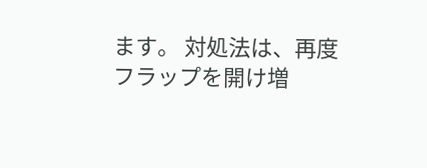ます。 対処法は、再度フラップを開け増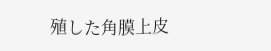殖した角膜上皮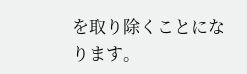を取り除くことになります。